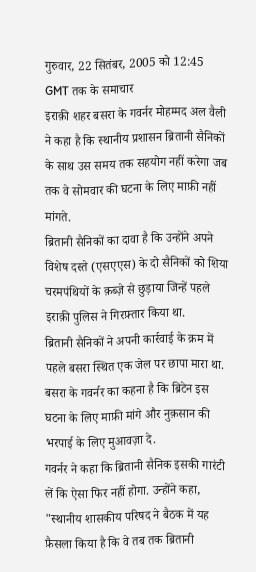गुरुवार, 22 सितंबर, 2005 को 12:45 GMT तक के समाचार
इराक़ी शहर बसरा के गवर्नर मोहम्मद अल वैली ने कहा है कि स्थानीय प्रशासन ब्रितानी सैनिकों के साथ उस समय तक सहयोग नहीं करेगा जब तक वे सोमवार की घटना के लिए माफ़ी नहीं मांगते.
ब्रितानी सैनिकों का दावा है कि उन्होंने अपने विशेष दस्ते (एसएएस) के दो सैनिकों को शिया चरमपंथियों के क़ब्ज़े से छुड़ाया जिन्हें पहले इराक़ी पुलिस ने गिरफ़्तार किया था.
ब्रितानी सैनिकों ने अपनी कार्रवाई के क्रम में पहले बसरा स्थित एक जेल पर छापा मारा था. बसरा के गवर्नर का कहना है कि ब्रिटेन इस घटना के लिए माफ़ी मांगे और नुक़सान की भरपाई के लिए मुआवज़ा दे.
गवर्नर ने कहा कि ब्रितानी सैनिक इसकी गारंटी लें कि ऐसा फिर नहीं होगा. उन्होंने कहा, "स्थानीय शासकीय परिषद ने बैठक में यह फ़ैसला किया है कि वे तब तक ब्रितानी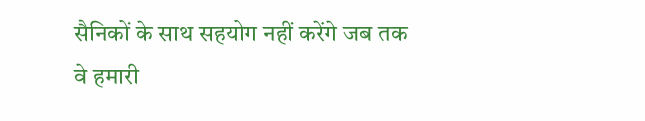सैनिकों के साथ सहयोग नहीं करेंगे जब तक वे हमारी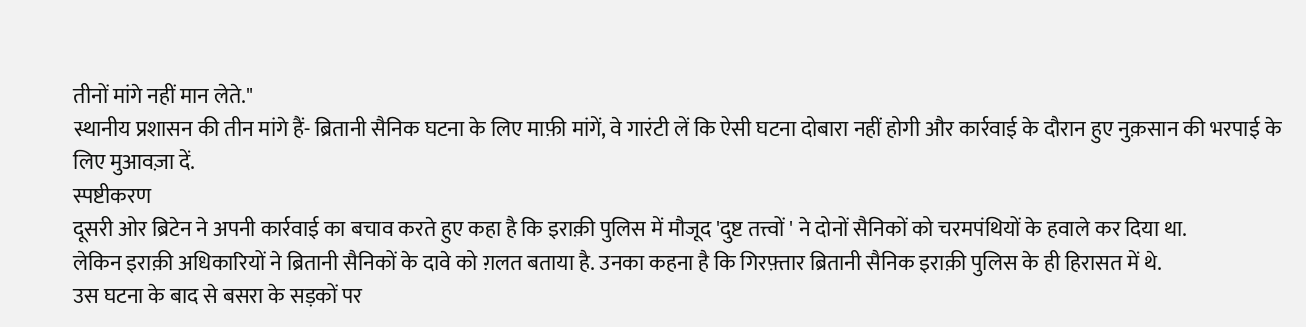तीनों मांगे नहीं मान लेते."
स्थानीय प्रशासन की तीन मांगे हैं- ब्रितानी सैनिक घटना के लिए माफ़ी मांगें, वे गारंटी लें कि ऐसी घटना दोबारा नहीं होगी और कार्रवाई के दौरान हुए नुक़सान की भरपाई के लिए मुआवज़ा दें.
स्पष्टीकरण
दूसरी ओर ब्रिटेन ने अपनी कार्रवाई का बचाव करते हुए कहा है कि इराक़ी पुलिस में मौजूद 'दुष्ट तत्त्वों ' ने दोनों सैनिकों को चरमपंथियों के हवाले कर दिया था.
लेकिन इराक़ी अधिकारियों ने ब्रितानी सैनिकों के दावे को ग़लत बताया है. उनका कहना है कि गिरफ़्तार ब्रितानी सैनिक इराक़ी पुलिस के ही हिरासत में थे.
उस घटना के बाद से बसरा के सड़कों पर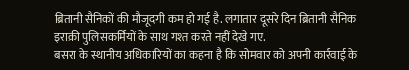ब्रितानी सैनिकों की मौजूदगी कम हो गई है. लगातार दूसरे दिन ब्रितानी सैनिक इराक़ी पुलिसकर्मियों के साथ गश्त करते नहीं देखे गए.
बसरा के स्थानीय अधिकारियों का कहना है कि सोमवार को अपनी कार्रवाई के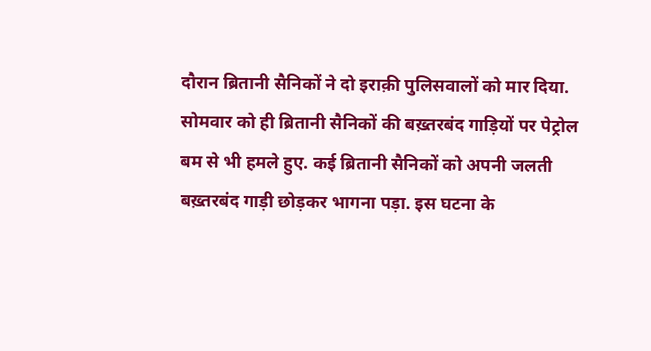दौरान ब्रितानी सैनिकों ने दो इराक़ी पुलिसवालों को मार दिया.
सोमवार को ही ब्रितानी सैनिकों की बख़्तरबंद गाड़ियों पर पेट्रोल बम से भी हमले हुए. कई ब्रितानी सैनिकों को अपनी जलती बख़्तरबंद गाड़ी छोड़कर भागना पड़ा. इस घटना के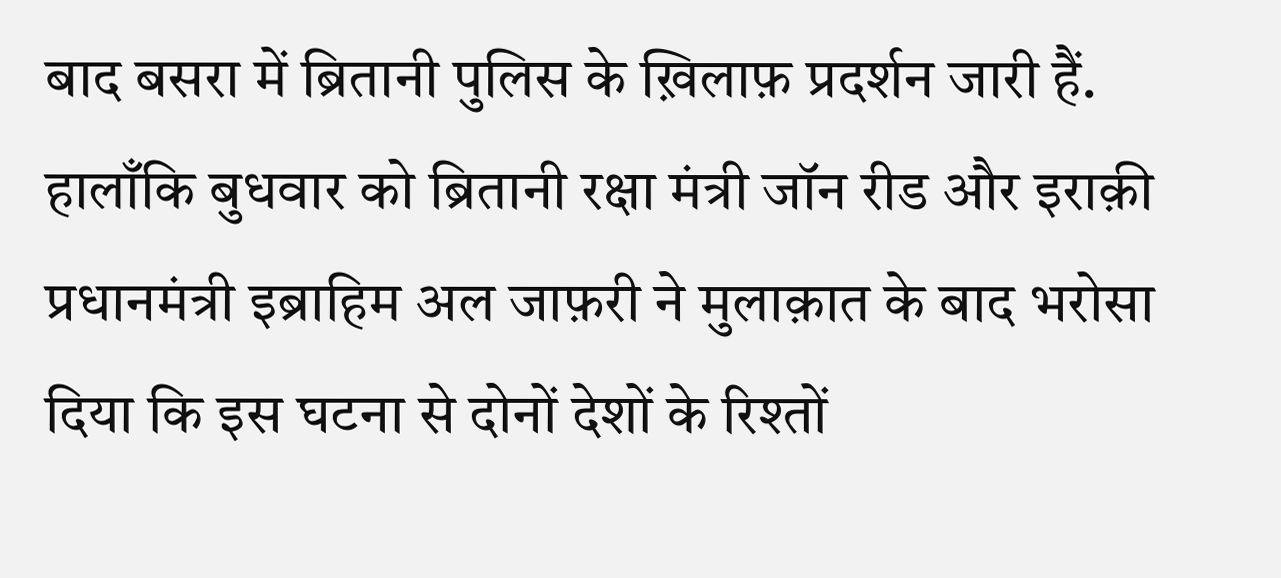बाद बसरा में ब्रितानी पुलिस के ख़िलाफ़ प्रदर्शन जारी हैं.
हालाँकि बुधवार को ब्रितानी रक्षा मंत्री जॉन रीड और इराक़ी प्रधानमंत्री इब्राहिम अल जाफ़री ने मुलाक़ात के बाद भरोसा दिया कि इस घटना से दोनों देशों के रिश्तों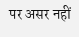पर असर नहीं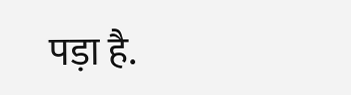पड़ा है.